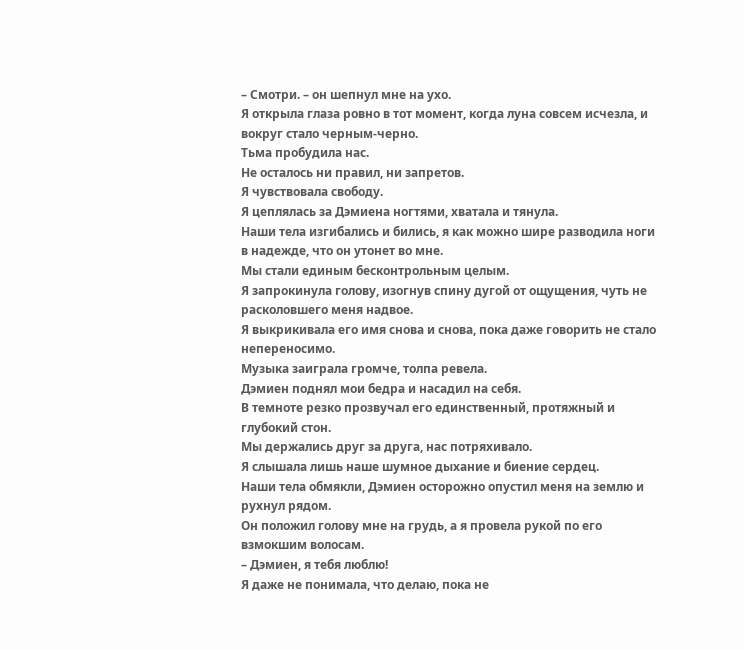– Смотри. – он шепнул мне на ухо.
Я открыла глаза ровно в тот момент, когда луна совсем исчезла, и вокруг стало черным-черно.
Тьма пробудила нас.
Не осталось ни правил, ни запретов.
Я чувствовала свободу.
Я цеплялась за Дэмиена ногтями, хватала и тянула.
Наши тела изгибались и бились, я как можно шире разводила ноги в надежде, что он утонет во мне.
Мы стали единым бесконтрольным целым.
Я запрокинула голову, изогнув спину дугой от ощущения, чуть не расколовшего меня надвое.
Я выкрикивала его имя снова и снова, пока даже говорить не стало непереносимо.
Музыка заиграла громче, толпа ревела.
Дэмиен поднял мои бедра и насадил на себя.
В темноте резко прозвучал его единственный, протяжный и глубокий стон.
Мы держались друг за друга, нас потряхивало.
Я слышала лишь наше шумное дыхание и биение сердец.
Наши тела обмякли, Дэмиен осторожно опустил меня на землю и рухнул рядом.
Он положил голову мне на грудь, а я провела рукой по его взмокшим волосам.
– Дэмиен, я тебя люблю!
Я даже не понимала, что делаю, пока не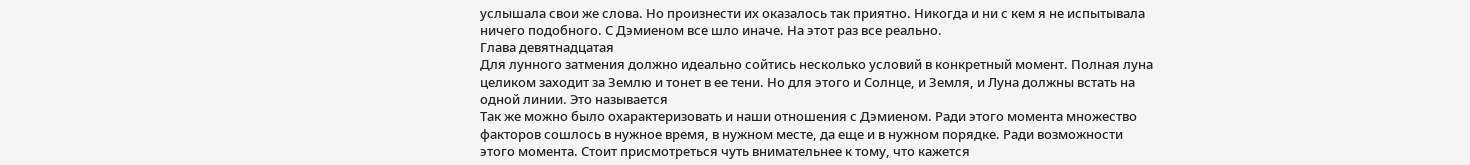услышала свои же слова. Но произнести их оказалось так приятно. Никогда и ни с кем я не испытывала ничего подобного. С Дэмиеном все шло иначе. На этот раз все реально.
Глава девятнадцатая
Для лунного затмения должно идеально сойтись несколько условий в конкретный момент. Полная луна целиком заходит за Землю и тонет в ее тени. Но для этого и Солнце, и Земля, и Луна должны встать на одной линии. Это называется
Так же можно было охарактеризовать и наши отношения с Дэмиеном. Ради этого момента множество факторов сошлось в нужное время, в нужном месте, да еще и в нужном порядке. Ради возможности этого момента. Стоит присмотреться чуть внимательнее к тому, что кажется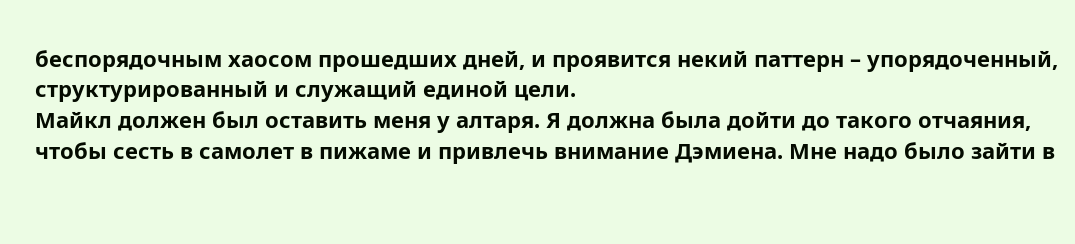беспорядочным хаосом прошедших дней, и проявится некий паттерн – упорядоченный, структурированный и служащий единой цели.
Майкл должен был оставить меня у алтаря. Я должна была дойти до такого отчаяния, чтобы сесть в самолет в пижаме и привлечь внимание Дэмиена. Мне надо было зайти в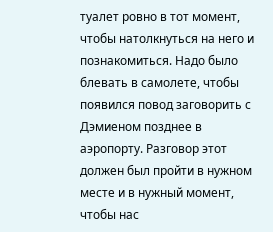туалет ровно в тот момент, чтобы натолкнуться на него и познакомиться. Надо было блевать в самолете, чтобы появился повод заговорить с Дэмиеном позднее в аэропорту. Разговор этот должен был пройти в нужном месте и в нужный момент, чтобы нас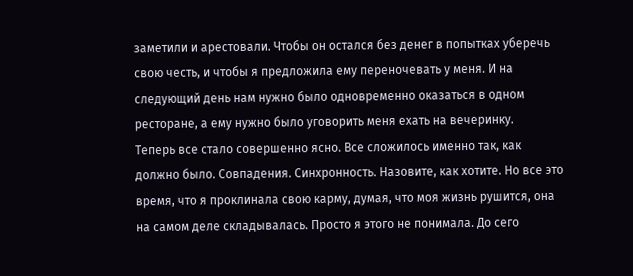заметили и арестовали. Чтобы он остался без денег в попытках уберечь свою честь, и чтобы я предложила ему переночевать у меня. И на следующий день нам нужно было одновременно оказаться в одном ресторане, а ему нужно было уговорить меня ехать на вечеринку.
Теперь все стало совершенно ясно. Все сложилось именно так, как должно было. Совпадения. Синхронность. Назовите, как хотите. Но все это время, что я проклинала свою карму, думая, что моя жизнь рушится, она на самом деле складывалась. Просто я этого не понимала. До сего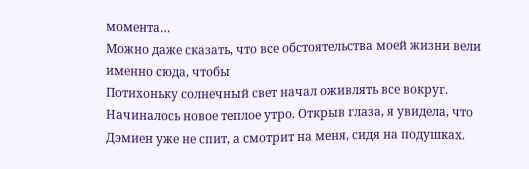момента…
Можно даже сказать, что все обстоятельства моей жизни вели именно сюда, чтобы
Потихоньку солнечный свет начал оживлять все вокруг. Начиналось новое теплое утро. Открыв глаза, я увидела, что Дэмиен уже не спит, а смотрит на меня, сидя на подушках.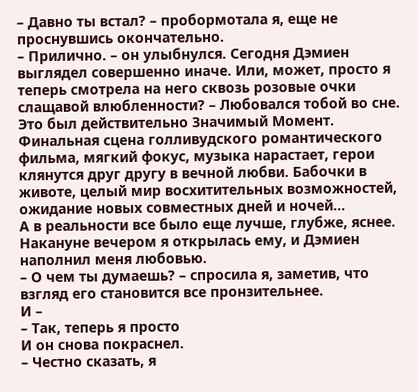– Давно ты встал? – пробормотала я, еще не проснувшись окончательно.
– Прилично. – он улыбнулся. Сегодня Дэмиен выглядел совершенно иначе. Или, может, просто я теперь смотрела на него сквозь розовые очки слащавой влюбленности? – Любовался тобой во сне.
Это был действительно Значимый Момент. Финальная сцена голливудского романтического фильма, мягкий фокус, музыка нарастает, герои клянутся друг другу в вечной любви. Бабочки в животе, целый мир восхитительных возможностей, ожидание новых совместных дней и ночей…
А в реальности все было еще лучше, глубже, яснее. Накануне вечером я открылась ему, и Дэмиен наполнил меня любовью.
– О чем ты думаешь? – спросила я, заметив, что взгляд его становится все пронзительнее.
И –
– Так, теперь я просто
И он снова покраснел.
– Честно сказать, я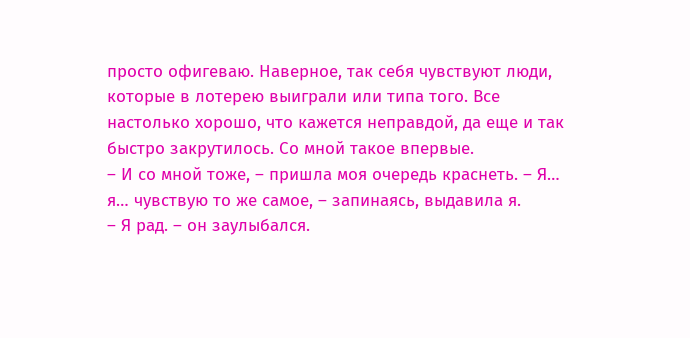просто офигеваю. Наверное, так себя чувствуют люди, которые в лотерею выиграли или типа того. Все настолько хорошо, что кажется неправдой, да еще и так быстро закрутилось. Со мной такое впервые.
– И со мной тоже, – пришла моя очередь краснеть. – Я… я… чувствую то же самое, – запинаясь, выдавила я.
– Я рад. – он заулыбался.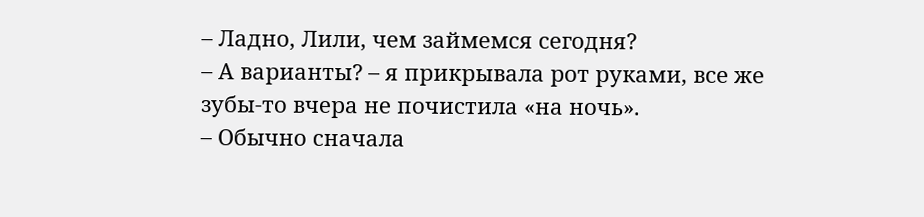– Ладно, Лили, чем займемся сегодня?
– А варианты? – я прикрывала рот руками, все же зубы-то вчера не почистила «на ночь».
– Обычно сначала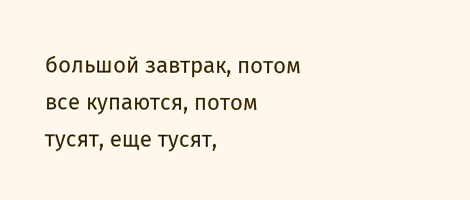большой завтрак, потом все купаются, потом тусят, еще тусят,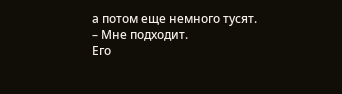а потом еще немного тусят.
– Мне подходит.
Его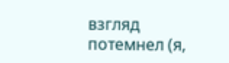взгляд потемнел (я,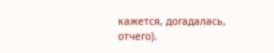кажется, догадалась, отчего).